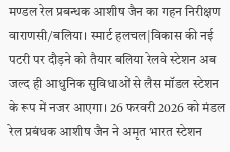मण्डल रेल प्रबन्धक आशीष जैन का गहन निरीक्षण
वाराणसी/बलिया। स्मार्ट हलचल|विकास की नई पटरी पर दौड़ने को तैयार बलिया रेलवे स्टेशन अब जल्द ही आधुनिक सुविधाओं से लैस मॉडल स्टेशन के रूप में नजर आएगा। 26 फरवरी 2026 को मंडल रेल प्रबंधक आशीष जैन ने अमृत भारत स्टेशन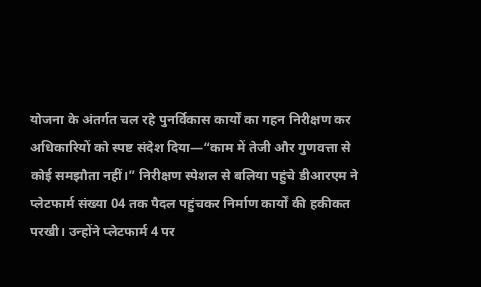योजना के अंतर्गत चल रहे पुनर्विकास कार्यों का गहन निरीक्षण कर अधिकारियों को स्पष्ट संदेश दिया—“काम में तेजी और गुणवत्ता से कोई समझौता नहीं।” निरीक्षण स्पेशल से बलिया पहुंचे डीआरएम ने प्लेटफार्म संख्या 04 तक पैदल पहुंचकर निर्माण कार्यों की हकीकत परखी। उन्होंने प्लेटफार्म 4 पर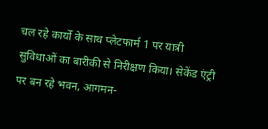चल रहे कार्यों के साथ प्लेटफार्म 1 पर यात्री सुविधाओं का बारीकी से निरीक्षण किया। सेकेंड एंट्री पर बन रहे भवन, आगमन-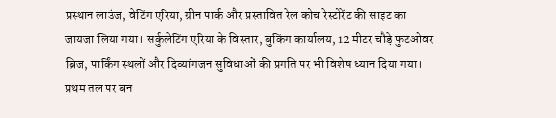प्रस्थान लाउंज, वेटिंग एरिया, ग्रीन पार्क और प्रस्तावित रेल कोच रेस्टोरेंट की साइट का जायजा लिया गया। सर्कुलेटिंग एरिया के विस्तार, बुकिंग कार्यालय, 12 मीटर चौड़े फुटओवर ब्रिज, पार्किंग स्थलों और दिव्यांगजन सुविधाओं की प्रगति पर भी विशेष ध्यान दिया गया। प्रथम तल पर बन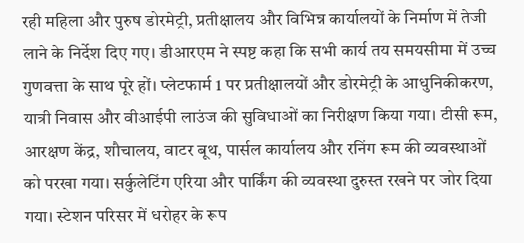रही महिला और पुरुष डोरमेट्री, प्रतीक्षालय और विभिन्न कार्यालयों के निर्माण में तेजी लाने के निर्देश दिए गए। डीआरएम ने स्पष्ट कहा कि सभी कार्य तय समयसीमा में उच्च गुणवत्ता के साथ पूरे हों। प्लेटफार्म 1 पर प्रतीक्षालयों और डोरमेट्री के आधुनिकीकरण, यात्री निवास और वीआईपी लाउंज की सुविधाओं का निरीक्षण किया गया। टीसी रूम, आरक्षण केंद्र, शौचालय, वाटर बूथ, पार्सल कार्यालय और रनिंग रूम की व्यवस्थाओं को परखा गया। सर्कुलेटिंग एरिया और पार्किंग की व्यवस्था दुरुस्त रखने पर जोर दिया गया। स्टेशन परिसर में धरोहर के रूप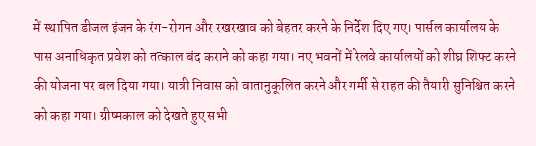में स्थापित डीजल इंजन के रंग-रोगन और रखरखाव को बेहतर करने के निर्देश दिए गए। पार्सल कार्यालय के पास अनाधिकृत प्रवेश को तत्काल बंद कराने को कहा गया। नए भवनों में रेलवे कार्यालयों को शीघ्र शिफ्ट करने की योजना पर बल दिया गया। यात्री निवास को वातानुकूलित करने और गर्मी से राहत की तैयारी सुनिश्चित करने को कहा गया। ग्रीष्मकाल को देखते हुए सभी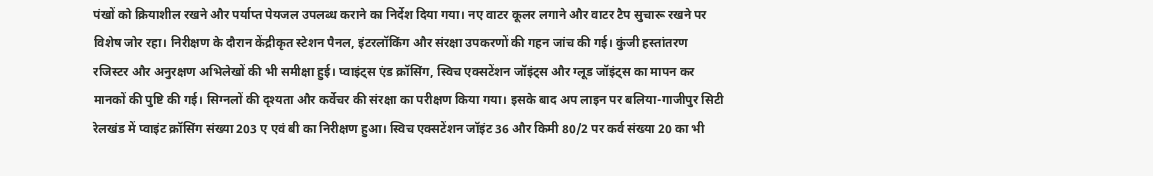पंखों को क्रियाशील रखने और पर्याप्त पेयजल उपलब्ध कराने का निर्देश दिया गया। नए वाटर कूलर लगाने और वाटर टैप सुचारू रखने पर विशेष जोर रहा। निरीक्षण के दौरान केंद्रीकृत स्टेशन पैनल, इंटरलॉकिंग और संरक्षा उपकरणों की गहन जांच की गई। कुंजी हस्तांतरण रजिस्टर और अनुरक्षण अभिलेखों की भी समीक्षा हुई। प्वाइंट्स एंड क्रॉसिंग, स्विच एक्सटेंशन जॉइंट्स और ग्लूड जॉइंट्स का मापन कर मानकों की पुष्टि की गई। सिग्नलों की दृश्यता और कर्वेचर की संरक्षा का परीक्षण किया गया। इसके बाद अप लाइन पर बलिया-गाजीपुर सिटी रेलखंड में प्वाइंट क्रॉसिंग संख्या 203 ए एवं बी का निरीक्षण हुआ। स्विच एक्सटेंशन जॉइंट 36 और किमी 80/2 पर कर्व संख्या 20 का भी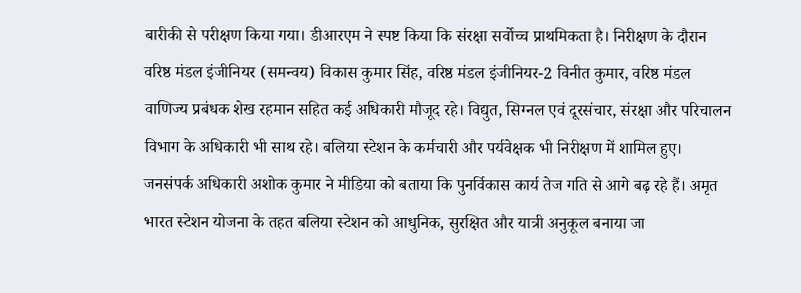बारीकी से परीक्षण किया गया। डीआरएम ने स्पष्ट किया कि संरक्षा सर्वोच्च प्राथमिकता है। निरीक्षण के दौरान वरिष्ठ मंडल इंजीनियर (समन्वय) विकास कुमार सिंह, वरिष्ठ मंडल इंजीनियर-2 विनीत कुमार, वरिष्ठ मंडल वाणिज्य प्रबंधक शेख रहमान सहित कई अधिकारी मौजूद रहे। विद्युत, सिग्नल एवं दूरसंचार, संरक्षा और परिचालन विभाग के अधिकारी भी साथ रहे। बलिया स्टेशन के कर्मचारी और पर्यवेक्षक भी निरीक्षण में शामिल हुए। जनसंपर्क अधिकारी अशोक कुमार ने मीडिया को बताया कि पुनर्विकास कार्य तेज गति से आगे बढ़ रहे हैं। अमृत भारत स्टेशन योजना के तहत बलिया स्टेशन को आधुनिक, सुरक्षित और यात्री अनुकूल बनाया जा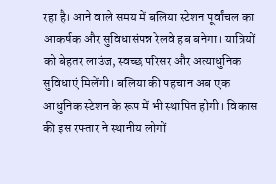रहा है। आने वाले समय में बलिया स्टेशन पूर्वांचल का आकर्षक और सुविधासंपन्न रेलवे हब बनेगा। यात्रियों को बेहतर लाउंज, स्वच्छ परिसर और अत्याधुनिक सुविधाएं मिलेंगी। बलिया की पहचान अब एक आधुनिक स्टेशन के रूप में भी स्थापित होगी। विकास की इस रफ्तार ने स्थानीय लोगों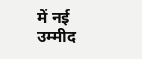में नई उम्मीद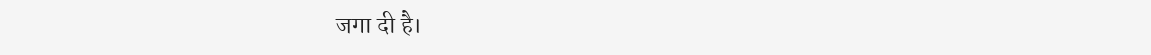जगा दी है।